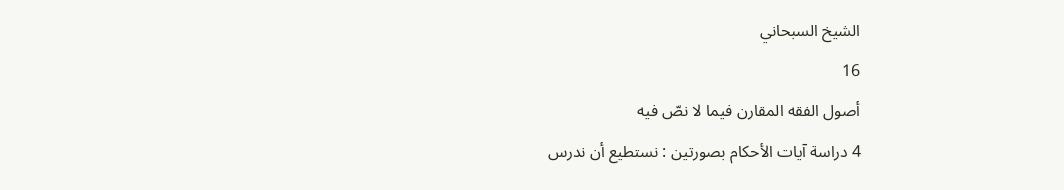الشيخ السبحاني
16
أصول الفقه المقارن فيما لا نصّ فيه
4 دراسة آيات الأحكام بصورتين : نستطيع أن ندرس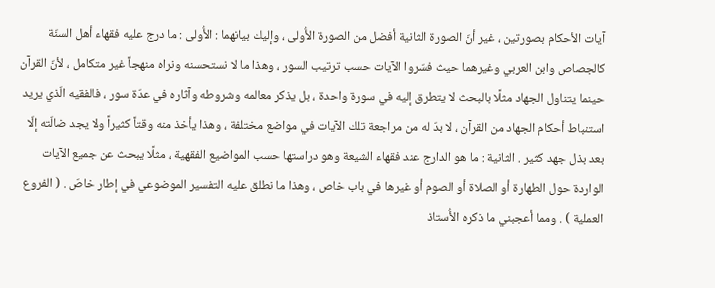آيات الأحكام بصورتين ، غير أنّ الصورة الثانية أفضل من الصورة الأُولى ، وإليك بيانهما : الأُولى : ما درج عليه فقهاء أهل السنّة كالجصاص وابن العربي وغيرهما حيث فسّروا الآيات حسب ترتيب السور ، وهذا ما لا نستحسنه ونراه منهجاً غير متكامل ، لأنّ القرآن حينما يتناول الجهاد مثلًا بالبحث لا يتطرق إليه في سورة واحدة ، بل يذكر معالمه وشروطه وآثاره في عدّة سور ، فالفقيه الّذي يريد استنباط أحكام الجهاد من القرآن ، لا بدّ له من مراجعة تلك الآيات في مواضع مختلفة ، وهذا يأخذ منه وقتاً كثيراً ولا يجد ضالّته إلّا بعد بذل جهد كثير . الثانية : ما هو الدارج عند فقهاء الشيعة وهو دراستها حسب المواضيع الفقهية ، مثلًا يبحث عن جميع الآيات الواردة حول الطهارة أو الصلاة أو الصوم أو غيرها في باب خاص ، وهذا ما نطلق عليه التفسير الموضوعي في إطار خاصّ . ( الفروع العملية ) . ومما أعجبني ما ذكره الأُستاذ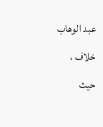عبد الوهاب خلاف ، حيث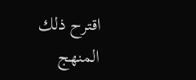اقترح ذلك المنهج